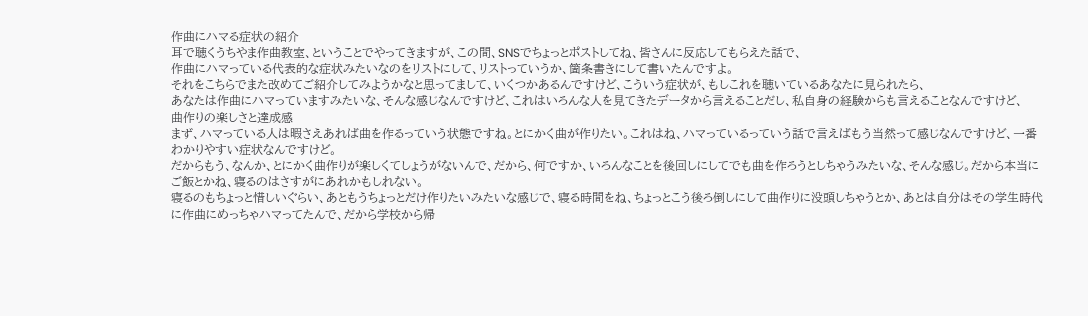作曲にハマる症状の紹介
耳で聴くうちやま作曲教室、ということでやってきますが、この間、SNSでちょっとポストしてね、皆さんに反応してもらえた話で、
作曲にハマっている代表的な症状みたいなのをリストにして、リストっていうか、箇条書きにして書いたんですよ。
それをこちらでまた改めてご紹介してみようかなと思ってまして、いくつかあるんですけど、こういう症状が、もしこれを聴いているあなたに見られたら、
あなたは作曲にハマっていますみたいな、そんな感じなんですけど、これはいろんな人を見てきたデータから言えることだし、私自身の経験からも言えることなんですけど、
曲作りの楽しさと達成感
まず、ハマっている人は暇さえあれば曲を作るっていう状態ですね。とにかく曲が作りたい。これはね、ハマっているっていう話で言えばもう当然って感じなんですけど、一番わかりやすい症状なんですけど。
だからもう、なんか、とにかく曲作りが楽しくてしょうがないんで、だから、何ですか、いろんなことを後回しにしてでも曲を作ろうとしちゃうみたいな、そんな感じ。だから本当にご飯とかね、寝るのはさすがにあれかもしれない。
寝るのもちょっと惜しいぐらい、あともうちょっとだけ作りたいみたいな感じで、寝る時間をね、ちょっとこう後ろ倒しにして曲作りに没頭しちゃうとか、あとは自分はその学生時代に作曲にめっちゃハマってたんで、だから学校から帰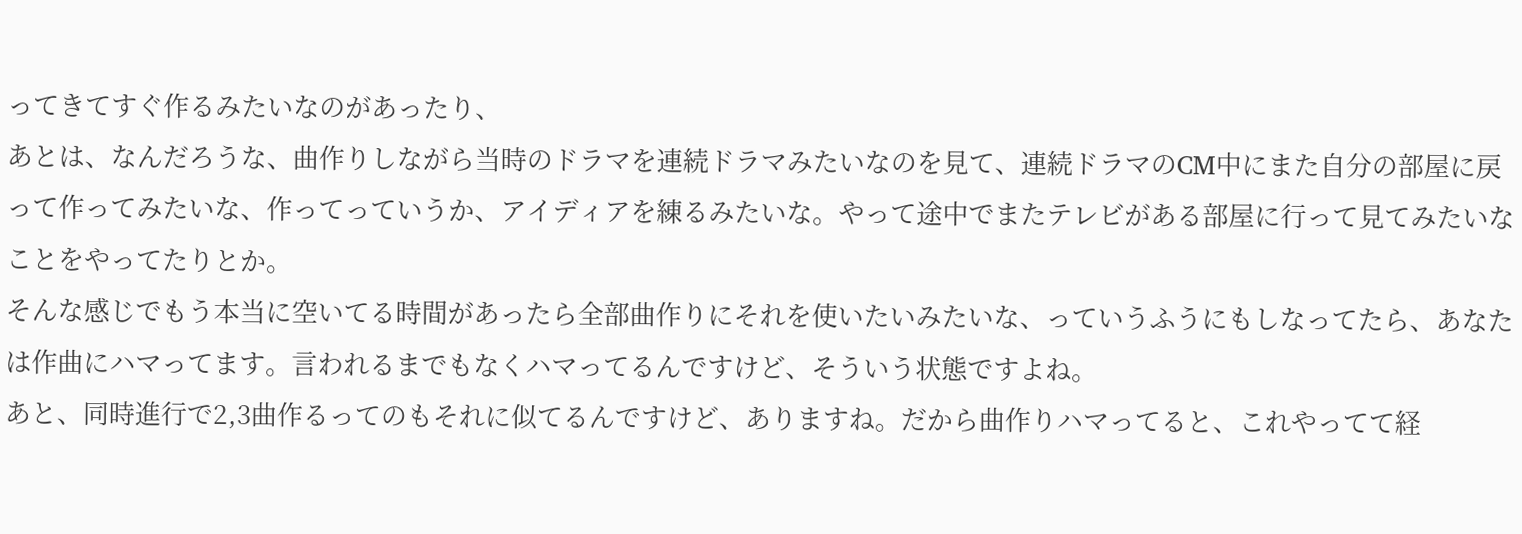ってきてすぐ作るみたいなのがあったり、
あとは、なんだろうな、曲作りしながら当時のドラマを連続ドラマみたいなのを見て、連続ドラマのCM中にまた自分の部屋に戻って作ってみたいな、作ってっていうか、アイディアを練るみたいな。やって途中でまたテレビがある部屋に行って見てみたいなことをやってたりとか。
そんな感じでもう本当に空いてる時間があったら全部曲作りにそれを使いたいみたいな、っていうふうにもしなってたら、あなたは作曲にハマってます。言われるまでもなくハマってるんですけど、そういう状態ですよね。
あと、同時進行で2,3曲作るってのもそれに似てるんですけど、ありますね。だから曲作りハマってると、これやってて経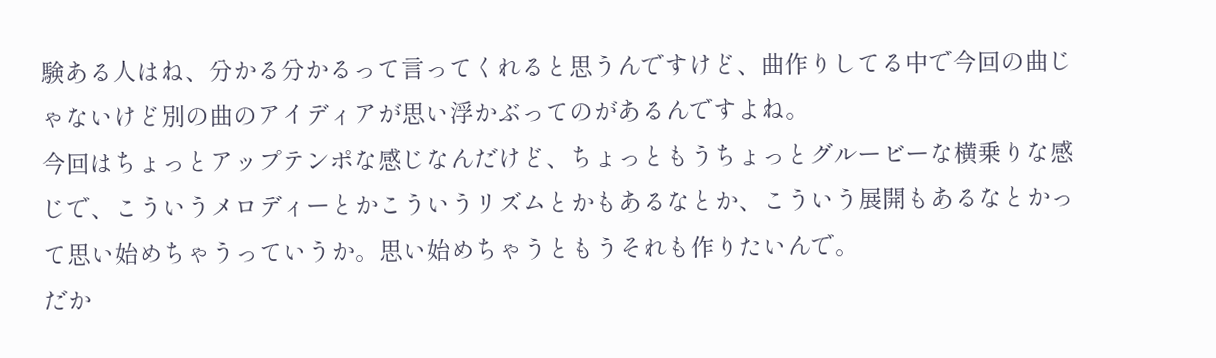験ある人はね、分かる分かるって言ってくれると思うんですけど、曲作りしてる中で今回の曲じゃないけど別の曲のアイディアが思い浮かぶってのがあるんですよね。
今回はちょっとアップテンポな感じなんだけど、ちょっともうちょっとグルービーな横乗りな感じで、こういうメロディーとかこういうリズムとかもあるなとか、こういう展開もあるなとかって思い始めちゃうっていうか。思い始めちゃうともうそれも作りたいんで。
だか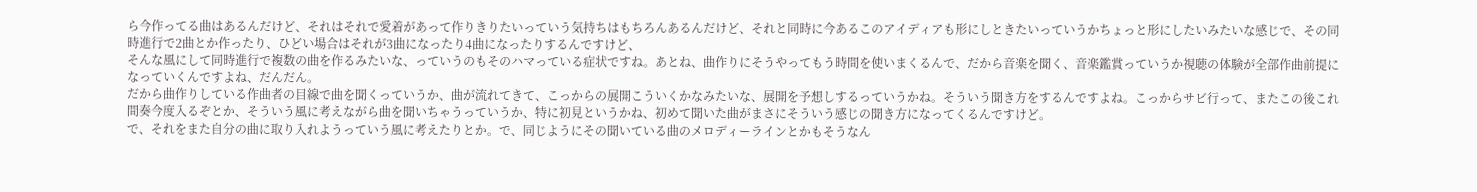ら今作ってる曲はあるんだけど、それはそれで愛着があって作りきりたいっていう気持ちはもちろんあるんだけど、それと同時に今あるこのアイディアも形にしときたいっていうかちょっと形にしたいみたいな感じで、その同時進行で2曲とか作ったり、ひどい場合はそれが3曲になったり4曲になったりするんですけど、
そんな風にして同時進行で複数の曲を作るみたいな、っていうのもそのハマっている症状ですね。あとね、曲作りにそうやってもう時間を使いまくるんで、だから音楽を聞く、音楽鑑賞っていうか視聴の体験が全部作曲前提になっていくんですよね、だんだん。
だから曲作りしている作曲者の目線で曲を聞くっていうか、曲が流れてきて、こっからの展開こういくかなみたいな、展開を予想しするっていうかね。そういう聞き方をするんですよね。こっからサビ行って、またこの後これ間奏今度入るぞとか、そういう風に考えながら曲を聞いちゃうっていうか、特に初見というかね、初めて聞いた曲がまさにそういう感じの聞き方になってくるんですけど。
で、それをまた自分の曲に取り入れようっていう風に考えたりとか。で、同じようにその聞いている曲のメロディーラインとかもそうなん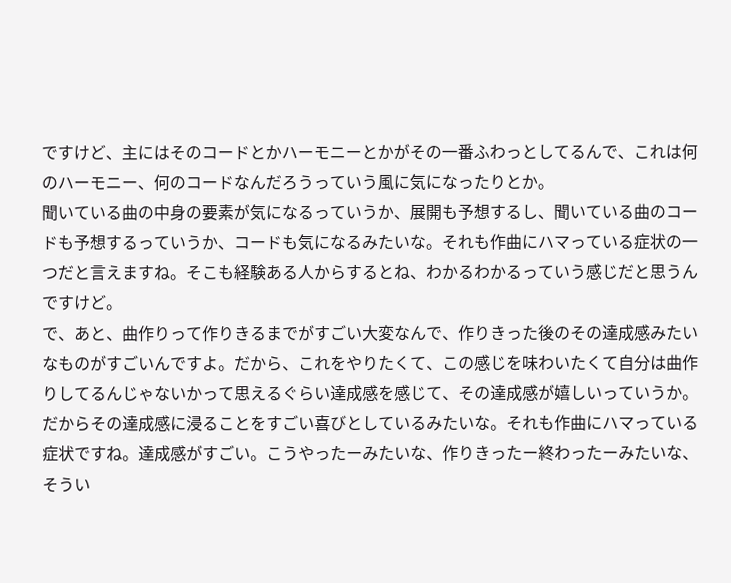ですけど、主にはそのコードとかハーモニーとかがその一番ふわっとしてるんで、これは何のハーモニー、何のコードなんだろうっていう風に気になったりとか。
聞いている曲の中身の要素が気になるっていうか、展開も予想するし、聞いている曲のコードも予想するっていうか、コードも気になるみたいな。それも作曲にハマっている症状の一つだと言えますね。そこも経験ある人からするとね、わかるわかるっていう感じだと思うんですけど。
で、あと、曲作りって作りきるまでがすごい大変なんで、作りきった後のその達成感みたいなものがすごいんですよ。だから、これをやりたくて、この感じを味わいたくて自分は曲作りしてるんじゃないかって思えるぐらい達成感を感じて、その達成感が嬉しいっていうか。
だからその達成感に浸ることをすごい喜びとしているみたいな。それも作曲にハマっている症状ですね。達成感がすごい。こうやったーみたいな、作りきったー終わったーみたいな、そうい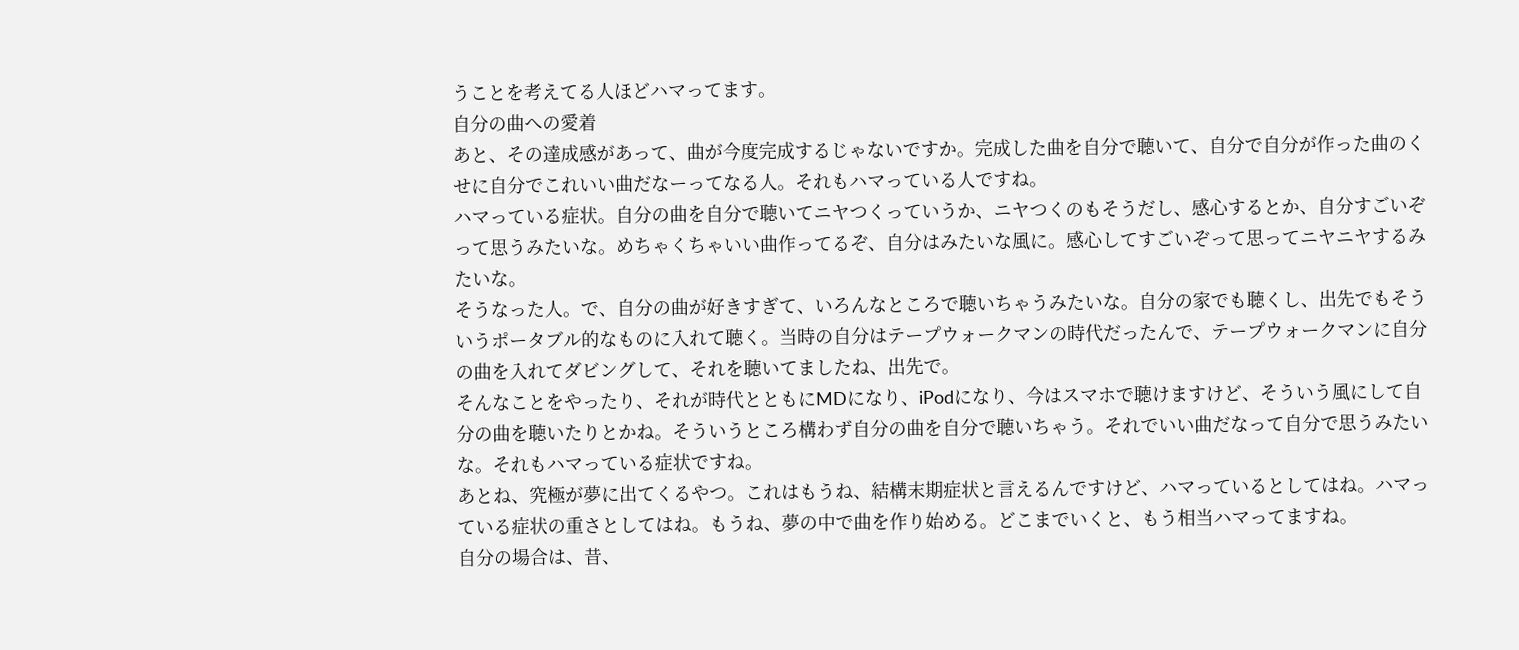うことを考えてる人ほどハマってます。
自分の曲への愛着
あと、その達成感があって、曲が今度完成するじゃないですか。完成した曲を自分で聴いて、自分で自分が作った曲のくせに自分でこれいい曲だなーってなる人。それもハマっている人ですね。
ハマっている症状。自分の曲を自分で聴いてニヤつくっていうか、ニヤつくのもそうだし、感心するとか、自分すごいぞって思うみたいな。めちゃくちゃいい曲作ってるぞ、自分はみたいな風に。感心してすごいぞって思ってニヤニヤするみたいな。
そうなった人。で、自分の曲が好きすぎて、いろんなところで聴いちゃうみたいな。自分の家でも聴くし、出先でもそういうポータブル的なものに入れて聴く。当時の自分はテープウォークマンの時代だったんで、テープウォークマンに自分の曲を入れてダビングして、それを聴いてましたね、出先で。
そんなことをやったり、それが時代とともにMDになり、iPodになり、今はスマホで聴けますけど、そういう風にして自分の曲を聴いたりとかね。そういうところ構わず自分の曲を自分で聴いちゃう。それでいい曲だなって自分で思うみたいな。それもハマっている症状ですね。
あとね、究極が夢に出てくるやつ。これはもうね、結構末期症状と言えるんですけど、ハマっているとしてはね。ハマっている症状の重さとしてはね。もうね、夢の中で曲を作り始める。どこまでいくと、もう相当ハマってますね。
自分の場合は、昔、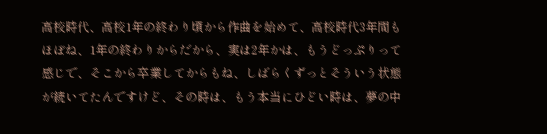高校時代、高校1年の終わり頃から作曲を始めて、高校時代3年間もほぼね、1年の終わりからだから、実は2年かは、もうどっぷりって感じで、そこから卒業してからもね、しばらくずっとそういう状態が続いてたんですけど、その時は、もう本当にひどい時は、夢の中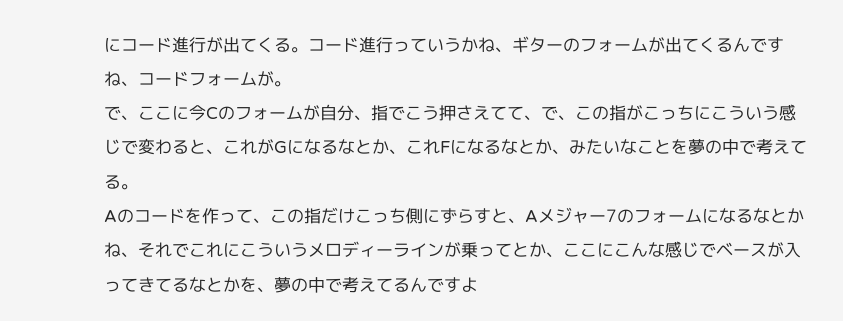にコード進行が出てくる。コード進行っていうかね、ギターのフォームが出てくるんですね、コードフォームが。
で、ここに今Cのフォームが自分、指でこう押さえてて、で、この指がこっちにこういう感じで変わると、これがGになるなとか、これFになるなとか、みたいなことを夢の中で考えてる。
Aのコードを作って、この指だけこっち側にずらすと、Aメジャー7のフォームになるなとかね、それでこれにこういうメロディーラインが乗ってとか、ここにこんな感じでベースが入ってきてるなとかを、夢の中で考えてるんですよ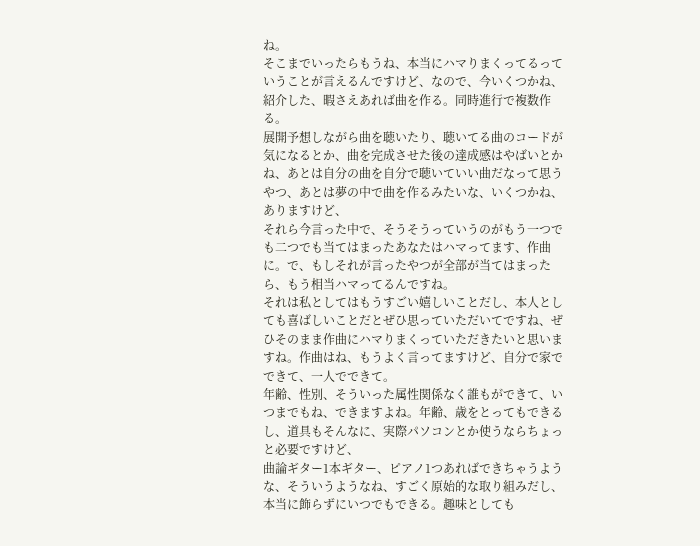ね。
そこまでいったらもうね、本当にハマりまくってるっていうことが言えるんですけど、なので、今いくつかね、紹介した、暇さえあれば曲を作る。同時進行で複数作る。
展開予想しながら曲を聴いたり、聴いてる曲のコードが気になるとか、曲を完成させた後の達成感はやばいとかね、あとは自分の曲を自分で聴いていい曲だなって思うやつ、あとは夢の中で曲を作るみたいな、いくつかね、ありますけど、
それら今言った中で、そうそうっていうのがもう一つでも二つでも当てはまったあなたはハマってます、作曲に。で、もしそれが言ったやつが全部が当てはまったら、もう相当ハマってるんですね。
それは私としてはもうすごい嬉しいことだし、本人としても喜ばしいことだとぜひ思っていただいてですね、ぜひそのまま作曲にハマりまくっていただきたいと思いますね。作曲はね、もうよく言ってますけど、自分で家でできて、一人でできて。
年齢、性別、そういった属性関係なく誰もができて、いつまでもね、できますよね。年齢、歳をとってもできるし、道具もそんなに、実際パソコンとか使うならちょっと必要ですけど、
曲論ギター1本ギター、ピアノ1つあればできちゃうような、そういうようなね、すごく原始的な取り組みだし、本当に飾らずにいつでもできる。趣味としても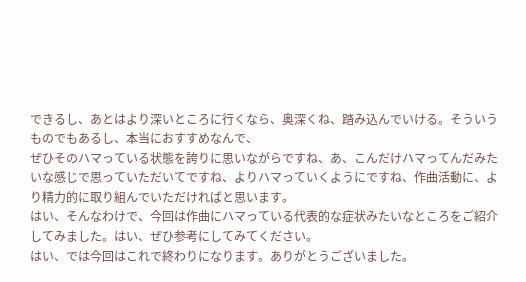できるし、あとはより深いところに行くなら、奥深くね、踏み込んでいける。そういうものでもあるし、本当におすすめなんで、
ぜひそのハマっている状態を誇りに思いながらですね、あ、こんだけハマってんだみたいな感じで思っていただいてですね、よりハマっていくようにですね、作曲活動に、より精力的に取り組んでいただければと思います。
はい、そんなわけで、今回は作曲にハマっている代表的な症状みたいなところをご紹介してみました。はい、ぜひ参考にしてみてください。
はい、では今回はこれで終わりになります。ありがとうございました。